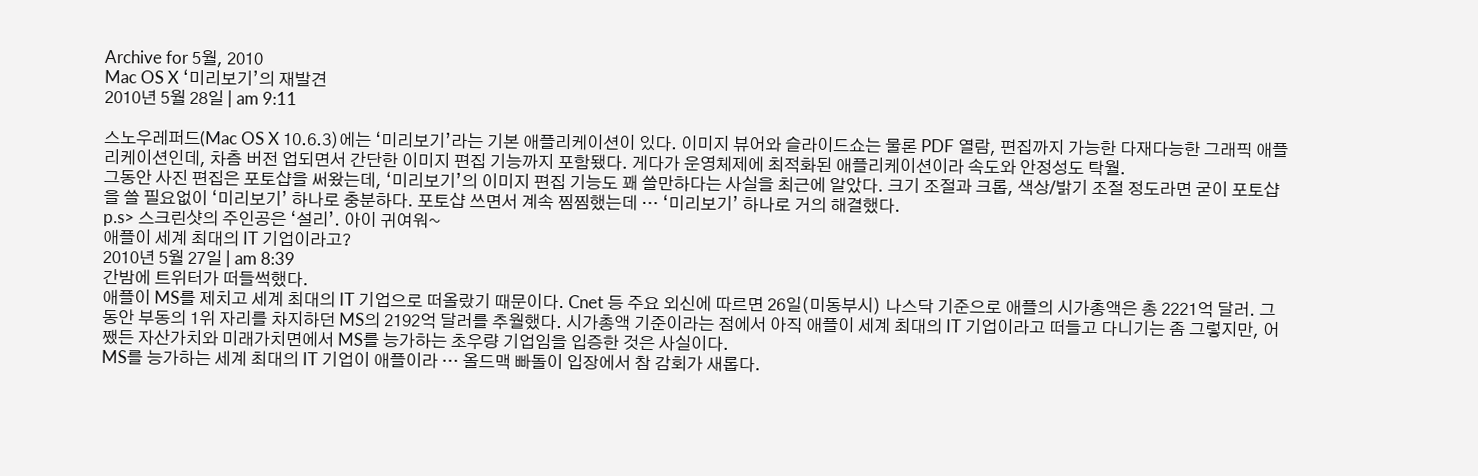Archive for 5월, 2010
Mac OS X ‘미리보기’의 재발견
2010년 5월 28일 | am 9:11

스노우레퍼드(Mac OS X 10.6.3)에는 ‘미리보기’라는 기본 애플리케이션이 있다. 이미지 뷰어와 슬라이드쇼는 물론 PDF 열람, 편집까지 가능한 다재다능한 그래픽 애플리케이션인데, 차츰 버전 업되면서 간단한 이미지 편집 기능까지 포함됐다. 게다가 운영체제에 최적화된 애플리케이션이라 속도와 안정성도 탁월.
그동안 사진 편집은 포토샵을 써왔는데, ‘미리보기’의 이미지 편집 기능도 꽤 쓸만하다는 사실을 최근에 알았다. 크기 조절과 크롭, 색상/밝기 조절 정도라면 굳이 포토샵을 쓸 필요없이 ‘미리보기’ 하나로 충분하다. 포토샵 쓰면서 계속 찜찜했는데 … ‘미리보기’ 하나로 거의 해결했다.
p.s> 스크린샷의 주인공은 ‘설리’. 아이 귀여워~
애플이 세계 최대의 IT 기업이라고?
2010년 5월 27일 | am 8:39
간밤에 트위터가 떠들썩했다.
애플이 MS를 제치고 세계 최대의 IT 기업으로 떠올랐기 때문이다. Cnet 등 주요 외신에 따르면 26일(미동부시) 나스닥 기준으로 애플의 시가총액은 총 2221억 달러. 그동안 부동의 1위 자리를 차지하던 MS의 2192억 달러를 추월했다. 시가총액 기준이라는 점에서 아직 애플이 세계 최대의 IT 기업이라고 떠들고 다니기는 좀 그렇지만, 어쨌든 자산가치와 미래가치면에서 MS를 능가하는 초우량 기업임을 입증한 것은 사실이다.
MS를 능가하는 세계 최대의 IT 기업이 애플이라 … 올드맥 빠돌이 입장에서 참 감회가 새롭다.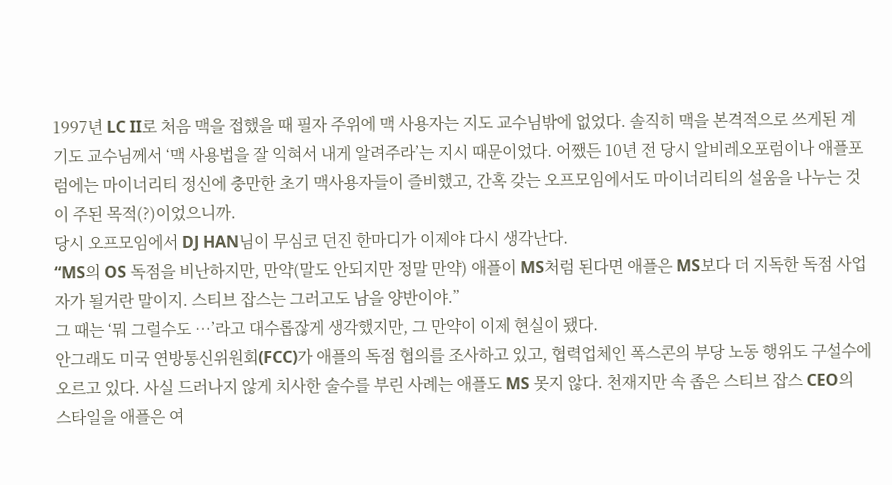1997년 LC II로 처음 맥을 접했을 때 필자 주위에 맥 사용자는 지도 교수님밖에 없었다. 솔직히 맥을 본격적으로 쓰게된 계기도 교수님께서 ‘맥 사용법을 잘 익혀서 내게 알려주라’는 지시 때문이었다. 어쨌든 10년 전 당시 알비레오포럼이나 애플포럼에는 마이너리티 정신에 충만한 초기 맥사용자들이 즐비했고, 간혹 갖는 오프모임에서도 마이너리티의 설움을 나누는 것이 주된 목적(?)이었으니까.
당시 오프모임에서 DJ HAN님이 무심코 던진 한마디가 이제야 다시 생각난다.
“MS의 OS 독점을 비난하지만, 만약(말도 안되지만 정말 만약) 애플이 MS처럼 된다면 애플은 MS보다 더 지독한 독점 사업자가 될거란 말이지. 스티브 잡스는 그러고도 남을 양반이야.”
그 때는 ‘뭐 그럴수도 …’라고 대수롭잖게 생각했지만, 그 만약이 이제 현실이 됐다.
안그래도 미국 연방통신위원회(FCC)가 애플의 독점 협의를 조사하고 있고, 협력업체인 폭스콘의 부당 노동 행위도 구설수에 오르고 있다. 사실 드러나지 않게 치사한 술수를 부린 사례는 애플도 MS 못지 않다. 천재지만 속 좁은 스티브 잡스 CEO의 스타일을 애플은 여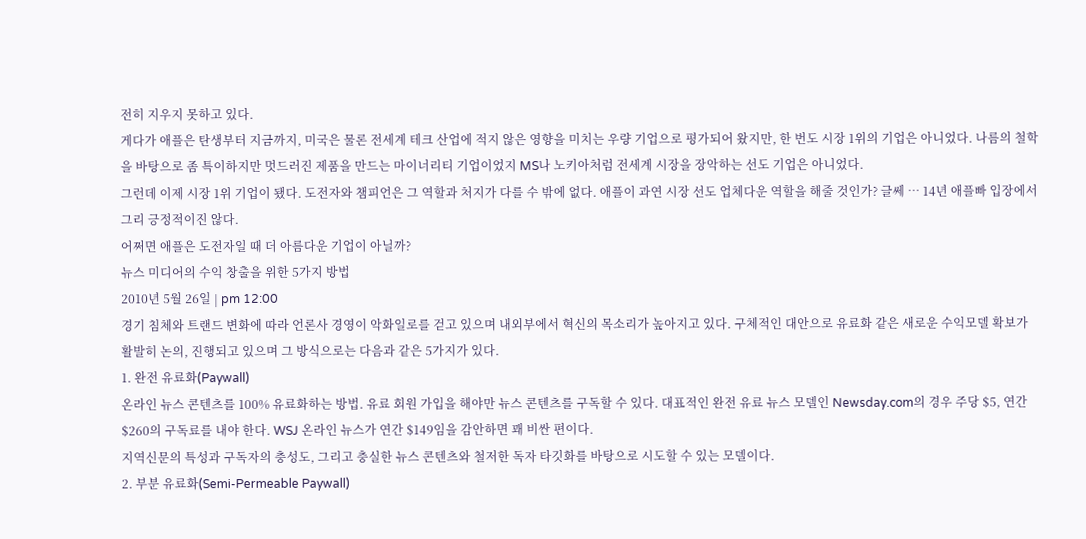전히 지우지 못하고 있다.
게다가 애플은 탄생부터 지금까지, 미국은 물론 전세계 테크 산업에 적지 않은 영향을 미치는 우량 기업으로 평가되어 왔지만, 한 번도 시장 1위의 기업은 아니었다. 나름의 철학을 바탕으로 좀 특이하지만 멋드러진 제품을 만드는 마이너리티 기업이었지 MS나 노키아처럼 전세계 시장을 장악하는 선도 기업은 아니었다.
그런데 이제 시장 1위 기업이 됐다. 도전자와 챔피언은 그 역할과 처지가 다를 수 밖에 없다. 애플이 과연 시장 선도 업체다운 역할을 해줄 것인가? 글쎄 … 14년 애플빠 입장에서 그리 긍정적이진 않다.
어쩌면 애플은 도전자일 때 더 아름다운 기업이 아닐까?
뉴스 미디어의 수익 창출을 위한 5가지 방법
2010년 5월 26일 | pm 12:00
경기 침체와 트랜드 변화에 따라 언론사 경영이 악화일로를 걷고 있으며 내외부에서 혁신의 목소리가 높아지고 있다. 구체적인 대안으로 유료화 같은 새로운 수익모델 확보가 활발히 논의, 진행되고 있으며 그 방식으로는 다음과 같은 5가지가 있다.
1. 완전 유료화(Paywall)
온라인 뉴스 콘텐츠를 100% 유료화하는 방법. 유료 회원 가입을 해야만 뉴스 콘텐츠를 구독할 수 있다. 대표적인 완전 유료 뉴스 모델인 Newsday.com의 경우 주당 $5, 연간 $260의 구독료를 내야 한다. WSJ 온라인 뉴스가 연간 $149임을 감안하면 꽤 비싼 편이다.
지역신문의 특성과 구독자의 충성도, 그리고 충실한 뉴스 콘텐츠와 철저한 독자 타깃화를 바탕으로 시도할 수 있는 모델이다.
2. 부분 유료화(Semi-Permeable Paywall)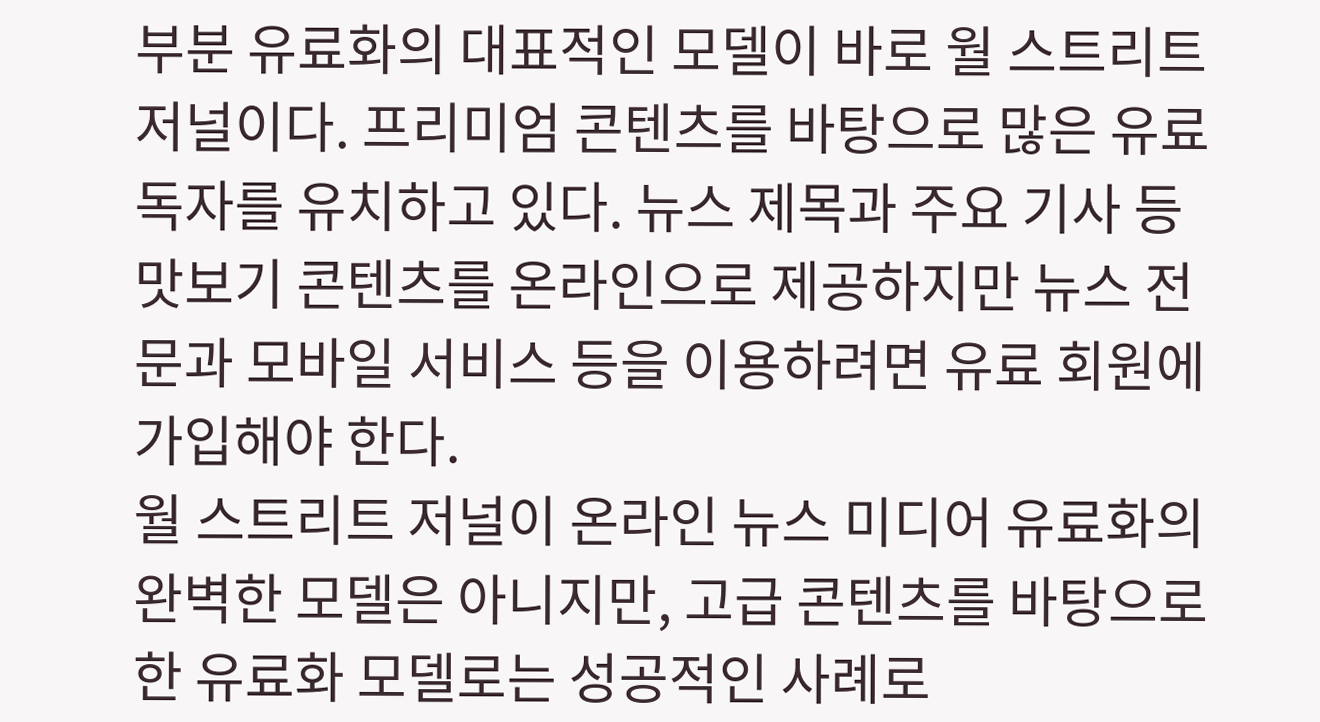부분 유료화의 대표적인 모델이 바로 월 스트리트 저널이다. 프리미엄 콘텐츠를 바탕으로 많은 유료 독자를 유치하고 있다. 뉴스 제목과 주요 기사 등 맛보기 콘텐츠를 온라인으로 제공하지만 뉴스 전문과 모바일 서비스 등을 이용하려면 유료 회원에 가입해야 한다.
월 스트리트 저널이 온라인 뉴스 미디어 유료화의 완벽한 모델은 아니지만, 고급 콘텐츠를 바탕으로 한 유료화 모델로는 성공적인 사례로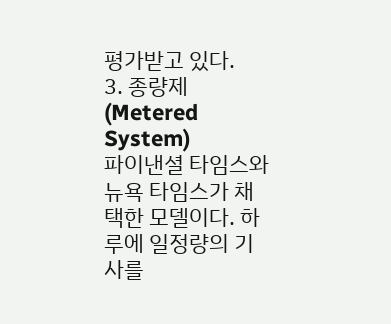평가받고 있다.
3. 종량제(Metered System)
파이낸셜 타임스와 뉴욕 타임스가 채택한 모델이다. 하루에 일정량의 기사를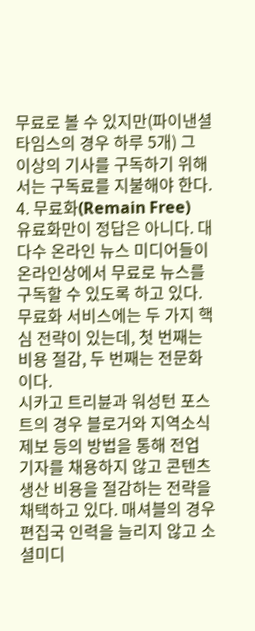무료로 볼 수 있지만(파이낸셜 타임스의 경우 하루 5개) 그 이상의 기사를 구독하기 위해서는 구독료를 지불해야 한다.
4. 무료화(Remain Free)
유료화만이 정답은 아니다. 대다수 온라인 뉴스 미디어들이 온라인상에서 무료로 뉴스를 구독할 수 있도록 하고 있다. 무료화 서비스에는 두 가지 핵심 전략이 있는데, 첫 번째는 비용 절감, 두 번째는 전문화이다.
시카고 트리뷴과 워성턴 포스트의 경우 블로거와 지역소식 제보 등의 방법을 통해 전업 기자를 채용하지 않고 콘텐츠 생산 비용을 절감하는 전략을 채택하고 있다. 매셔블의 경우 편집국 인력을 늘리지 않고 소셜미디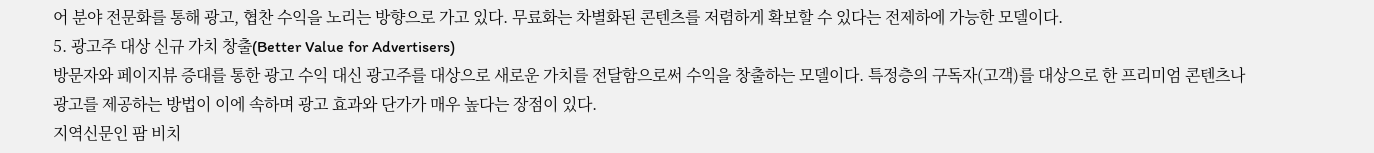어 분야 전문화를 통해 광고, 협찬 수익을 노리는 방향으로 가고 있다. 무료화는 차별화된 콘텐츠를 저렴하게 확보할 수 있다는 전제하에 가능한 모델이다.
5. 광고주 대상 신규 가치 창출(Better Value for Advertisers)
방문자와 페이지뷰 증대를 통한 광고 수익 대신 광고주를 대상으로 새로운 가치를 전달함으로써 수익을 창출하는 모델이다. 특정층의 구독자(고객)를 대상으로 한 프리미엄 콘텐츠나 광고를 제공하는 방법이 이에 속하며 광고 효과와 단가가 매우 높다는 장점이 있다.
지역신문인 팜 비치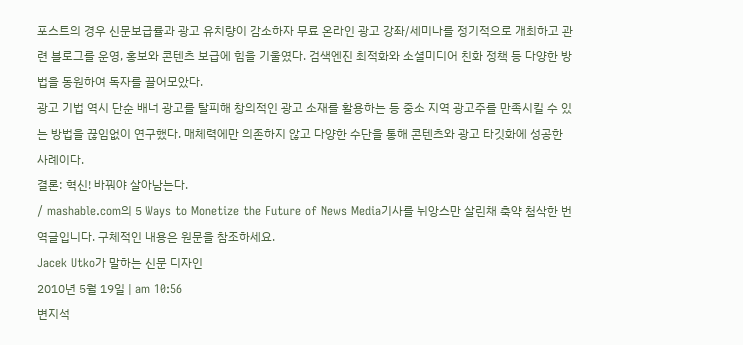포스트의 경우 신문보급률과 광고 유치량이 감소하자 무료 온라인 광고 강좌/세미나를 정기적으로 개최하고 관련 블로그를 운영, 홍보와 콘텐츠 보급에 힘을 기울였다. 검색엔진 최적화와 소셜미디어 친화 정책 등 다양한 방법을 동원하여 독자를 끌어모았다.
광고 기법 역시 단순 배너 광고를 탈피해 창의적인 광고 소재를 활용하는 등 중소 지역 광고주를 만족시킬 수 있는 방법을 끊임없이 연구했다. 매체력에만 의존하지 않고 다양한 수단을 통해 콘텐츠와 광고 타깃화에 성공한 사례이다.
결론: 혁신! 바꿔야 살아남는다.
/ mashable.com의 5 Ways to Monetize the Future of News Media기사를 뉘앙스만 살린채 축약 첨삭한 번역글입니다. 구체적인 내용은 원문을 참조하세요.
Jacek Utko가 말하는 신문 디자인
2010년 5월 19일 | am 10:56
변지석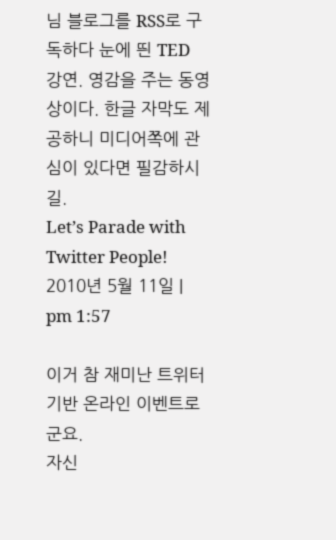님 블로그를 RSS로 구독하다 눈에 띈 TED 강연. 영감을 주는 동영상이다. 한글 자막도 제공하니 미디어쪽에 관심이 있다면 필감하시길.
Let’s Parade with Twitter People!
2010년 5월 11일 | pm 1:57

이거 참 재미난 트위터 기반 온라인 이벤트로군요.
자신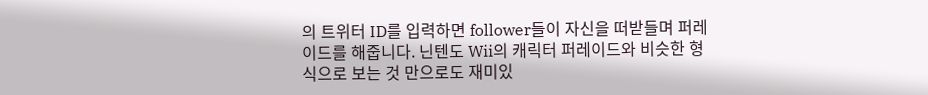의 트위터 ID를 입력하면 follower들이 자신을 떠받들며 퍼레이드를 해줍니다. 닌텐도 Wii의 캐릭터 퍼레이드와 비슷한 형식으로 보는 것 만으로도 재미있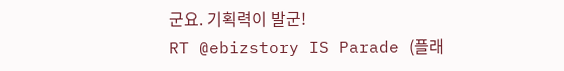군요. 기획력이 발군!
RT @ebizstory IS Parade (플래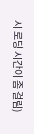시 로딩 시간이 좀 걸림)